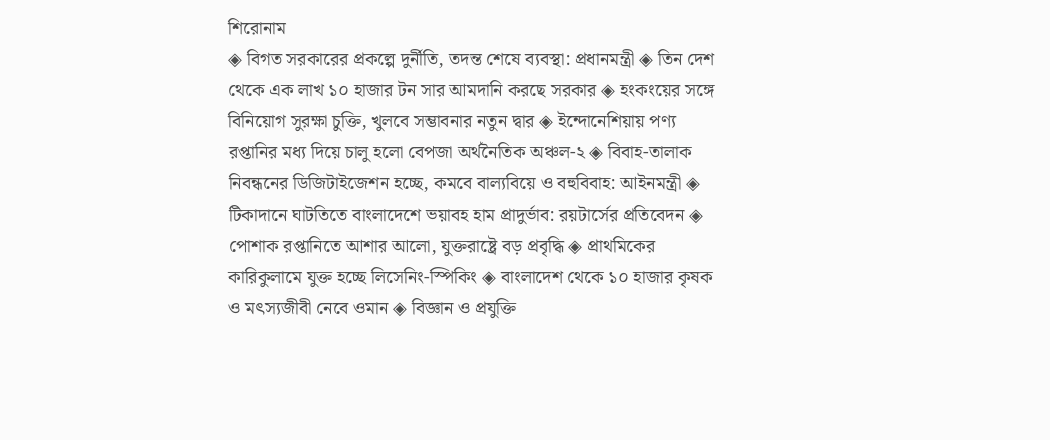শিরোনাম
◈ বিগত সরকারের প্রকল্পে দুর্নীতি, তদন্ত শেষে ব্যবস্থা: প্রধানমন্ত্রী ◈ তিন দেশ থেকে এক লাখ ১০ হাজার টন সার আমদানি করছে সরকার ◈ হংকংয়ের সঙ্গে বিনিয়োগ সুরক্ষা চুক্তি, খুলবে সম্ভাবনার নতুন দ্বার ◈ ইন্দোনেশিয়ায় পণ্য রপ্তানির মধ্য দিয়ে চালু হলো বেপজা অর্থনৈতিক অঞ্চল-২ ◈ বিবাহ-তালাক নিবন্ধনের ডিজিটাইজেশন হচ্ছে, কমবে বাল্যবিয়ে ও বহুবিবাহ: আইনমন্ত্রী ◈ টিকাদানে ঘাটতিতে বাংলাদেশে ভয়াবহ হাম প্রাদুর্ভাব: রয়টার্সের প্রতিবেদন ◈ পোশাক রপ্তানিতে আশার আলো, যুক্তরাষ্ট্রে বড় প্রবৃদ্ধি ◈ প্রাথমিকের কারিকুলামে যুক্ত হচ্ছে লিসেনিং-স্পিকিং ◈ বাংলাদেশ থেকে ১০ হাজার কৃষক ও মৎস্যজীবী নেবে ওমান ◈ বিজ্ঞান ও প্রযুক্তি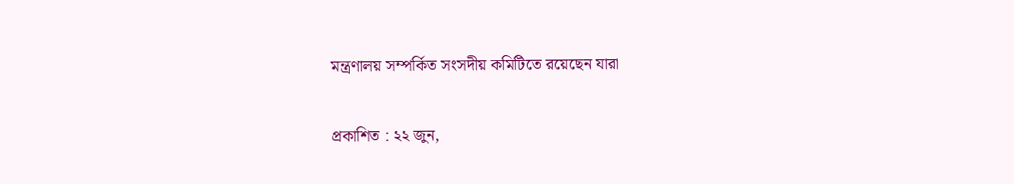মন্ত্রণালয় সম্পর্কিত সংসদীয় কমিটিতে রয়েছেন যারা

প্রকাশিত : ২২ জুন,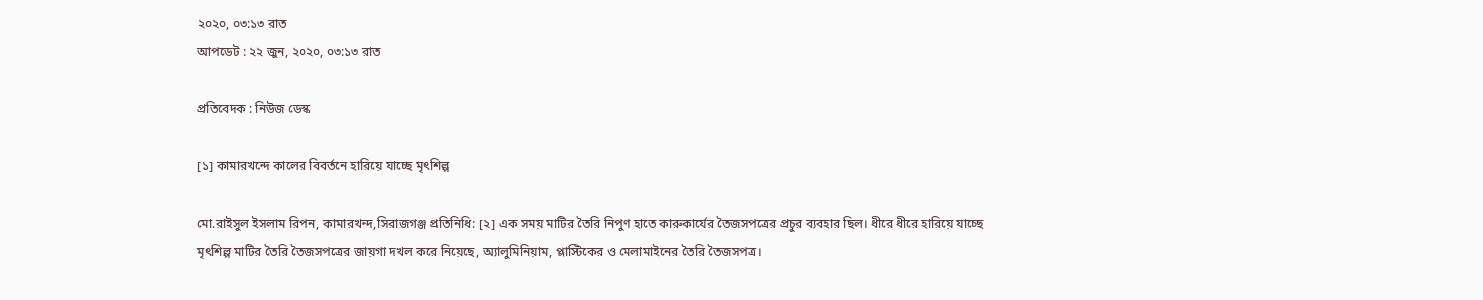২০২০, ০৩:১৩ রাত
আপডেট : ২২ জুন, ২০২০, ০৩:১৩ রাত

প্রতিবেদক : নিউজ ডেস্ক

[১] কামারখন্দে কালের বিবর্তনে হারিয়ে যাচ্ছে মৃৎশিল্প

মো.রাইসুল ইসলাম রিপন, কামারখন্দ,সিরাজগঞ্জ প্রতিনিধি: [২] এক সময় মাটির তৈরি নিপুণ হাতে কারুকার্যের তৈজসপত্রের প্রচুর ব্যবহার ছিল। ধীরে ধীরে হারিয়ে যাচ্ছে মৃৎশিল্প মাটির তৈরি তৈজসপত্রের জায়গা দখল করে নিয়েছে, অ্যালুমিনিয়াম, প্লাস্টিকের ও মেলামাইনের তৈরি তৈজসপত্র।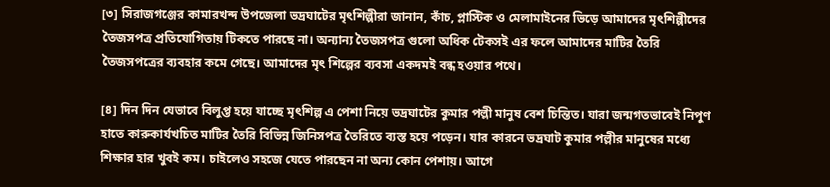[৩] সিরাজগঞ্জের কামারখন্দ উপজেলা ভদ্রঘাটের মৃৎশিল্পীরা জানান, কাঁচ, প্লাস্টিক ও মেলামাইনের ভিড়ে আমাদের মৃৎশিল্পীদের তৈজসপত্র প্রতিযোগিতায় টিকতে পারছে না। অন্যান্য তৈজসপত্র গুলো অধিক টেকসই এর ফলে আমাদের মাটির তৈরি তৈজসপত্রের ব্যবহার কমে গেছে। আমাদের মৃৎ শিল্পের ব্যবসা একদমই বন্ধ হওয়ার পথে।

[৪] দিন দিন যেভাবে বিলুপ্ত হয়ে যাচ্ছে মৃৎশিল্প এ পেশা নিয়ে ভদ্রঘাটের কুমার পল্লী মানুষ বেশ চিন্তিত। যারা জন্মগতভাবেই নিপুণ হাতে কারুকার্যখচিত মাটির তৈরি বিভিন্ন জিনিসপত্র তৈরিতে ব্যস্ত হয়ে পড়েন। যার কারনে ভদ্রঘাট কুমার পল্লীর মানুষের মধ্যে শিক্ষার হার খুবই কম। চাইলেও সহজে যেতে পারছেন না অন্য কোন পেশায়। আগে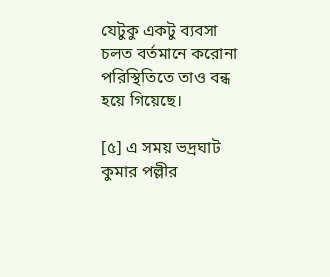যেটুকু একটু ব্যবসা চলত বর্তমানে করোনা পরিস্থিতিতে তাও বন্ধ হয়ে গিয়েছে।

[৫] এ সময় ভদ্রঘাট কুমার পল্লীর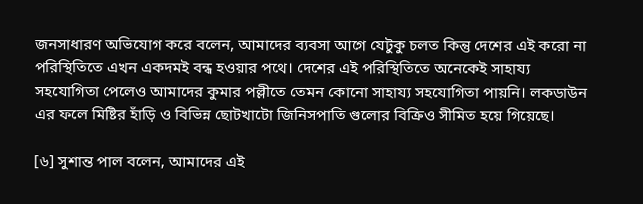জনসাধারণ অভিযোগ করে বলেন, আমাদের ব্যবসা আগে যেটুকু চলত কিন্তু দেশের এই করো না পরিস্থিতিতে এখন একদমই বন্ধ হওয়ার পথে। দেশের এই পরিস্থিতিতে অনেকেই সাহায্য সহযোগিতা পেলেও আমাদের কুমার পল্লীতে তেমন কোনো সাহায্য সহযোগিতা পায়নি। লকডাউন এর ফলে মিষ্টির হাঁড়ি ও বিভিন্ন ছোটখাটো জিনিসপাতি গুলোর বিক্রিও সীমিত হয়ে গিয়েছে।

[৬] সুশান্ত পাল বলেন, আমাদের এই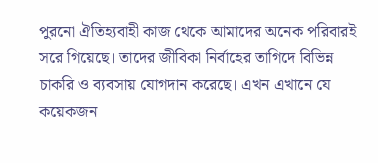পুরনো ঐতিহ্যবাহী কাজ থেকে আমাদের অনেক পরিবারই সরে গিয়েছে। তাদের জীবিকা নির্বাহের তাগিদে বিভিন্ন চাকরি ও ব্যবসায় যোগদান করেছে। এখন এখানে যে কয়েকজন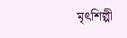মৃৎশিল্পী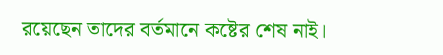রয়েছেন তাদের বর্তমানে কষ্টের শেষ নাই।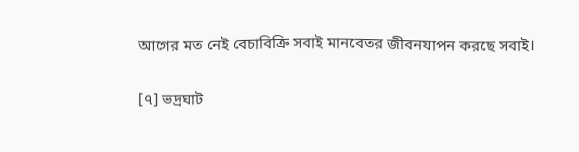আগের মত নেই বেচাবিক্রি সবাই মানবেতর জীবনযাপন করছে সবাই।

[৭] ভদ্রঘাট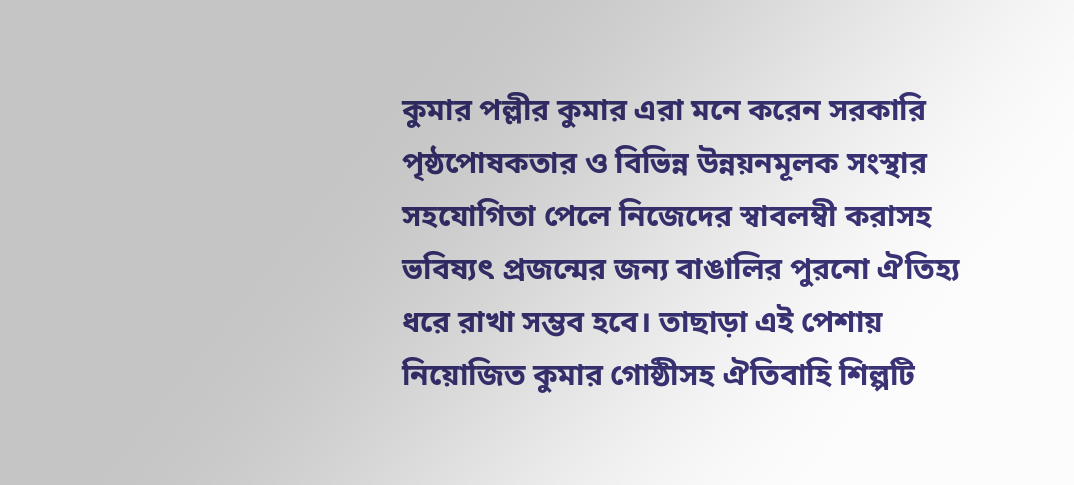কুমার পল্লীর কুমার এরা মনে করেন সরকারি পৃষ্ঠপোষকতার ও বিভিন্ন উন্নয়নমূলক সংস্থার সহযোগিতা পেলে নিজেদের স্বাবলম্বী করাসহ ভবিষ্যৎ প্রজন্মের জন্য বাঙালির পুরনো ঐতিহ্য ধরে রাখা সম্ভব হবে। তাছাড়া এই পেশায় নিয়োজিত কুমার গোষ্ঠীসহ ঐতিবাহি শিল্পটি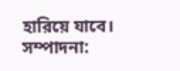হারিয়ে যাবে। সম্পাদনা: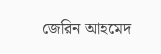জেরিন আহমেদ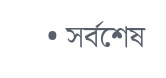• সর্বশেষ